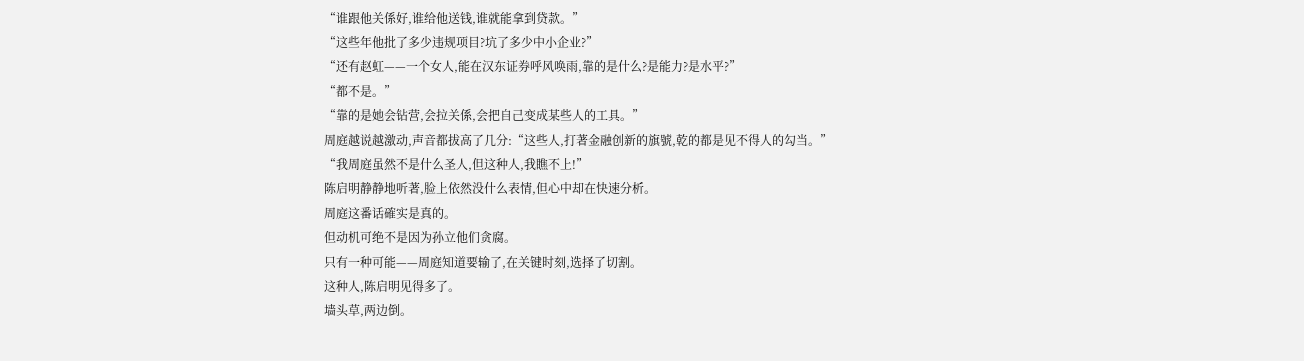“谁跟他关係好,谁给他送钱,谁就能拿到贷款。”
“这些年他批了多少违规项目?坑了多少中小企业?”
“还有赵虹——一个女人,能在汉东证券呼风唤雨,靠的是什么?是能力?是水平?”
“都不是。”
“靠的是她会钻营,会拉关係,会把自己变成某些人的工具。”
周庭越说越激动,声音都拔高了几分:“这些人,打著金融创新的旗號,乾的都是见不得人的勾当。”
“我周庭虽然不是什么圣人,但这种人,我瞧不上!”
陈启明静静地听著,脸上依然没什么表情,但心中却在快速分析。
周庭这番话確实是真的。
但动机可绝不是因为孙立他们贪腐。
只有一种可能——周庭知道要输了,在关键时刻,选择了切割。
这种人,陈启明见得多了。
墙头草,两边倒。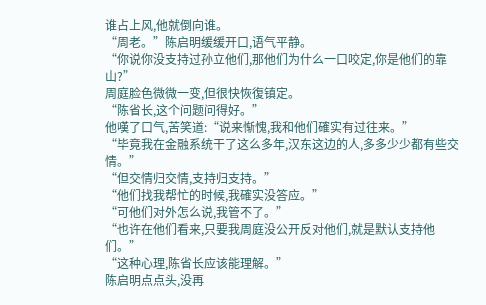谁占上风,他就倒向谁。
“周老。”陈启明缓缓开口,语气平静。
“你说你没支持过孙立他们,那他们为什么一口咬定,你是他们的靠山?”
周庭脸色微微一变,但很快恢復镇定。
“陈省长,这个问题问得好。”
他嘆了口气,苦笑道:“说来惭愧,我和他们確实有过往来。”
“毕竟我在金融系统干了这么多年,汉东这边的人,多多少少都有些交情。”
“但交情归交情,支持归支持。”
“他们找我帮忙的时候,我確实没答应。”
“可他们对外怎么说,我管不了。”
“也许在他们看来,只要我周庭没公开反对他们,就是默认支持他们。”
“这种心理,陈省长应该能理解。”
陈启明点点头,没再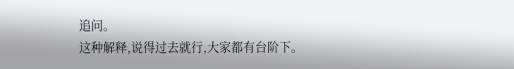追问。
这种解释,说得过去就行,大家都有台阶下。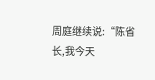周庭继续说:“陈省长,我今天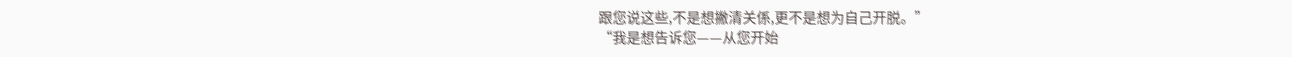跟您说这些,不是想撇清关係,更不是想为自己开脱。”
“我是想告诉您——从您开始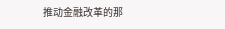推动金融改革的那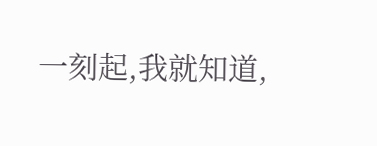一刻起,我就知道,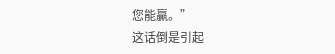您能贏。”
这话倒是引起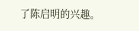了陈启明的兴趣。